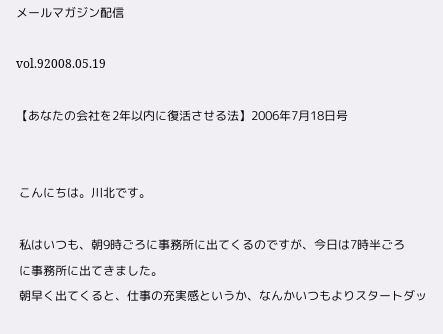メールマガジン配信

vol.92008.05.19

【あなたの会社を2年以内に復活させる法】2006年7月18日号


 こんにちは。川北です。

 私はいつも、朝9時ごろに事務所に出てくるのですが、今日は7時半ごろ
 に事務所に出てきました。
 朝早く出てくると、仕事の充実感というか、なんかいつもよりスタートダッ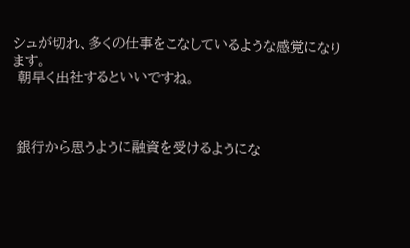シュが切れ、多くの仕事をこなしているような感覚になります。
 朝早く出社するといいですね。



 銀行から思うように融資を受けるようにな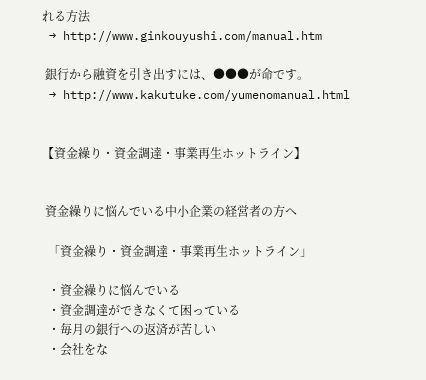れる方法
 → http://www.ginkouyushi.com/manual.htm

 銀行から融資を引き出すには、●●●が命です。
 → http://www.kakutuke.com/yumenomanual.html


【資金繰り・資金調達・事業再生ホットライン】


 資金繰りに悩んでいる中小企業の経営者の方へ

  「資金繰り・資金調達・事業再生ホットライン」

  ・資金繰りに悩んでいる
  ・資金調達ができなくて困っている
  ・毎月の銀行への返済が苦しい
  ・会社をな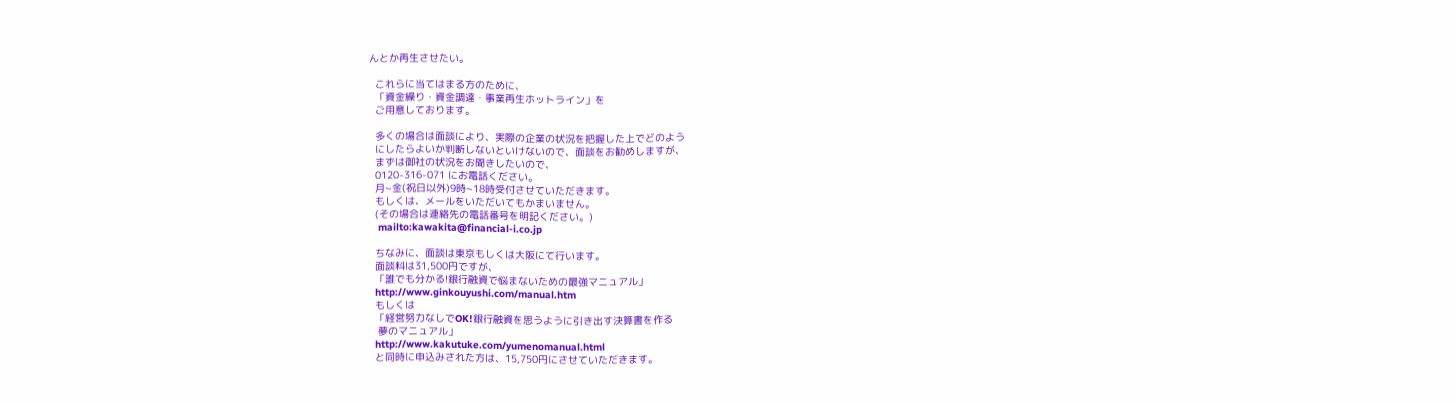んとか再生させたい。

  これらに当てはまる方のために、
  「資金繰り・資金調達・事業再生ホットライン」を
  ご用意しております。

  多くの場合は面談により、実際の企業の状況を把握した上でどのよう
  にしたらよいか判断しないといけないので、面談をお勧めしますが、
  まずは御社の状況をお聞きしたいので、
  0120-316-071 にお電話ください。
  月~金(祝日以外)9時~18時受付させていただきます。
  もしくは、メールをいただいてもかまいません。
  (その場合は連絡先の電話番号を明記ください。)
   mailto:kawakita@financial-i.co.jp

  ちなみに、面談は東京もしくは大阪にて行います。
  面談料は31,500円ですが、
  「誰でも分かる!銀行融資で悩まないための最強マニュアル」
  http://www.ginkouyushi.com/manual.htm
  もしくは
  「経営努力なしでOK!銀行融資を思うように引き出す決算書を作る
   夢のマニュアル」
  http://www.kakutuke.com/yumenomanual.html
  と同時に申込みされた方は、15,750円にさせていただきます。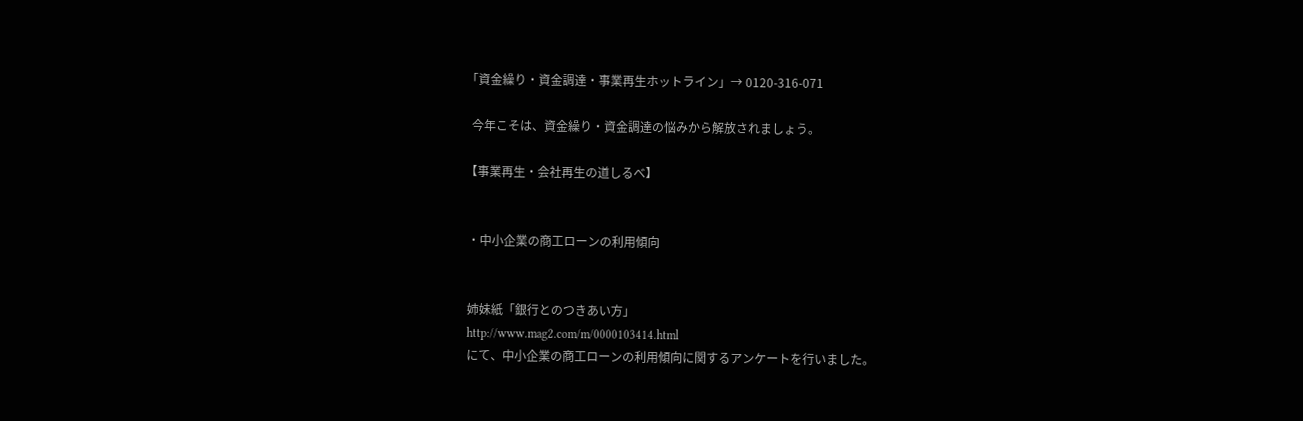「資金繰り・資金調達・事業再生ホットライン」→ 0120-316-071

  今年こそは、資金繰り・資金調達の悩みから解放されましょう。

【事業再生・会社再生の道しるべ】


 ・中小企業の商工ローンの利用傾向


 姉妹紙「銀行とのつきあい方」
 http://www.mag2.com/m/0000103414.html
 にて、中小企業の商工ローンの利用傾向に関するアンケートを行いました。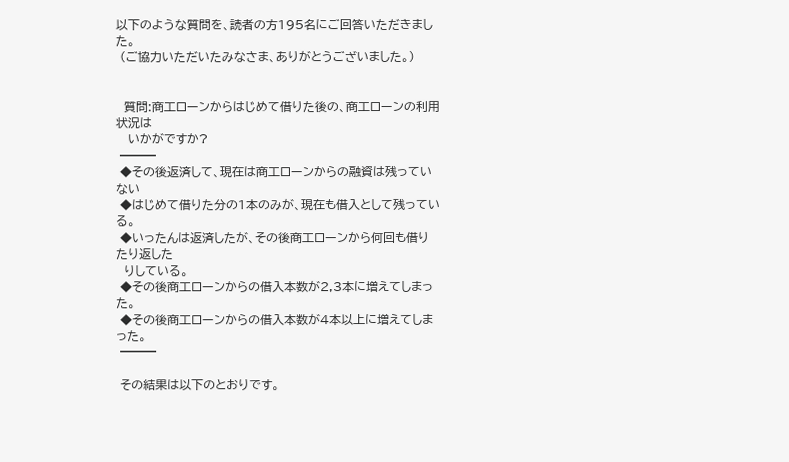以下のような質問を、読者の方195名にご回答いただきました。
 (ご協力いただいたみなさま、ありがとうございました。)


  質問:商工ローンからはじめて借りた後の、商工ローンの利用状況は
   いかがですか?
 ━━━
 ◆その後返済して、現在は商工ローンからの融資は残っていない
 ◆はじめて借りた分の1本のみが、現在も借入として残っている。
 ◆いったんは返済したが、その後商工ローンから何回も借りたり返した
  りしている。
 ◆その後商工ローンからの借入本数が2,3本に増えてしまった。
 ◆その後商工ローンからの借入本数が4本以上に増えてしまった。
 ━━━

 その結果は以下のとおりです。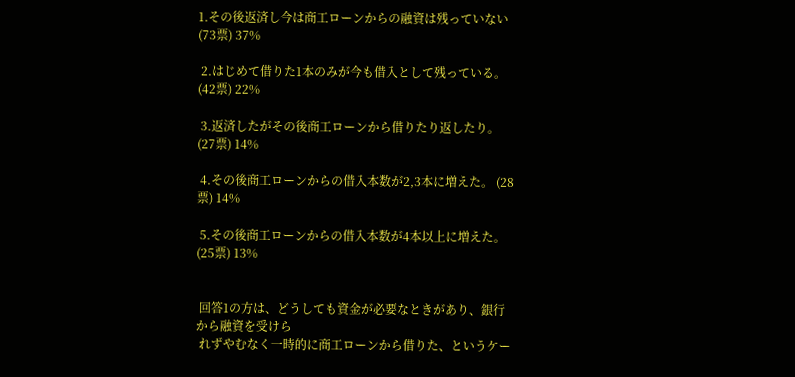1.その後返済し今は商工ローンからの融資は残っていない (73票) 37%

 2.はじめて借りた1本のみが今も借入として残っている。 (42票) 22%

 3.返済したがその後商工ローンから借りたり返したり。 (27票) 14%

 4.その後商工ローンからの借入本数が2,3本に増えた。 (28票) 14%

 5.その後商工ローンからの借入本数が4本以上に増えた。 (25票) 13%


 回答1の方は、どうしても資金が必要なときがあり、銀行から融資を受けら
 れずやむなく一時的に商工ローンから借りた、というケー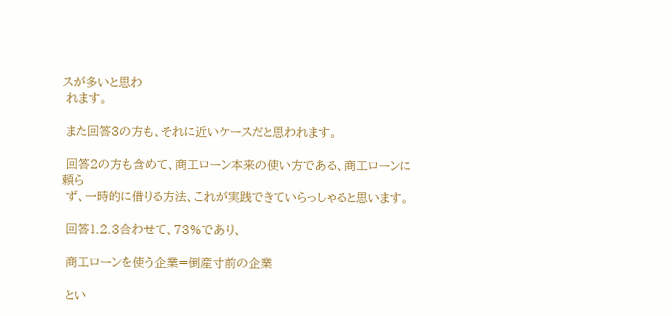スが多いと思わ
 れます。

 また回答3の方も、それに近いケースだと思われます。

 回答2の方も含めて、商工ローン本来の使い方である、商工ローンに頼ら
 ず、一時的に借りる方法、これが実践できていらっしゃると思います。

 回答1.2.3合わせて、73%であり、

 商工ローンを使う企業=倒産寸前の企業

 とい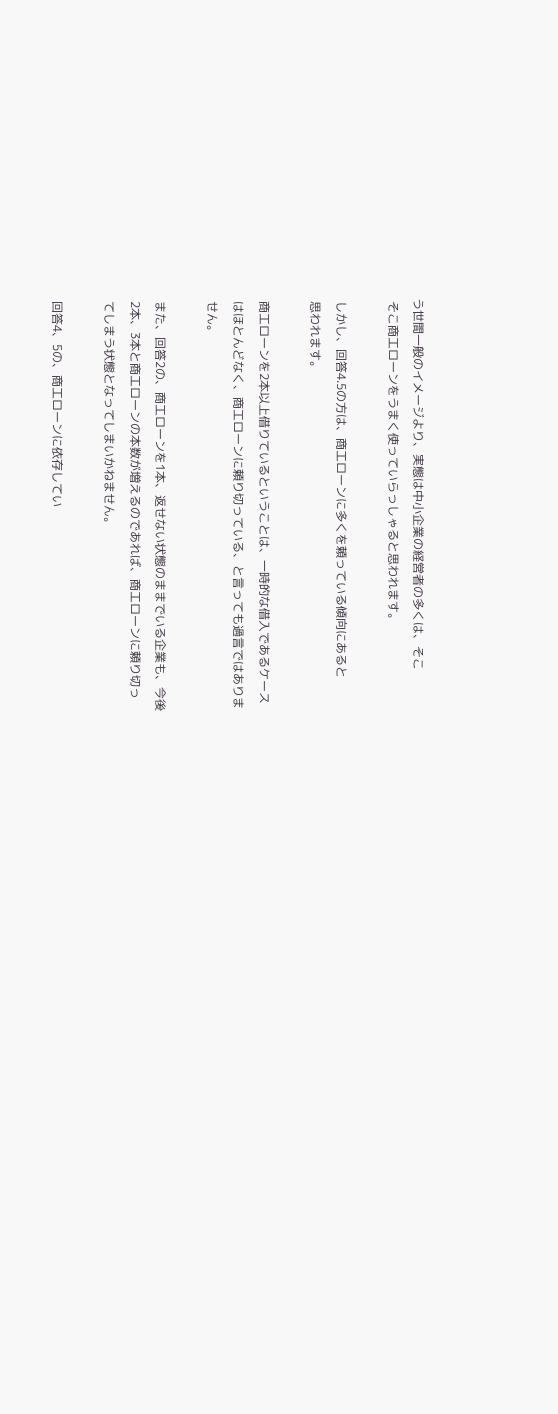う世間一般のイメージより、実態は中小企業の経営者の多くは、そこ
 そこ商工ローンをうまく使っていらっしゃると思われます。

 しかし、回答4.5の方は、商工ローンに多くを頼っている傾向にあると
 思われます。

 商工ローンを2本以上借りているということは、一時的な借入であるケース
 はほとんどなく、商工ローンに頼り切っている、と言っても過言ではありま
 せん。

 また、回答2の、商工ローンを1本、返せない状態のままでいる企業も、今後
 2本、3本と商工ローンの本数が増えるのであれば、商工ローンに頼り切っ
 てしまう状態となってしまいかねません。

 回答4、5の、商工ローンに依存してい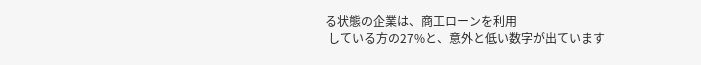る状態の企業は、商工ローンを利用
 している方の27%と、意外と低い数字が出ています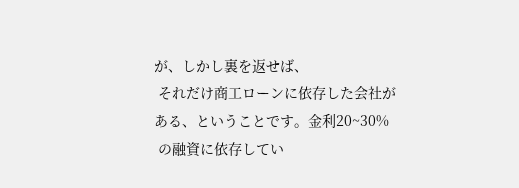が、しかし裏を返せば、
 それだけ商工ローンに依存した会社がある、ということです。金利20~30%
 の融資に依存してい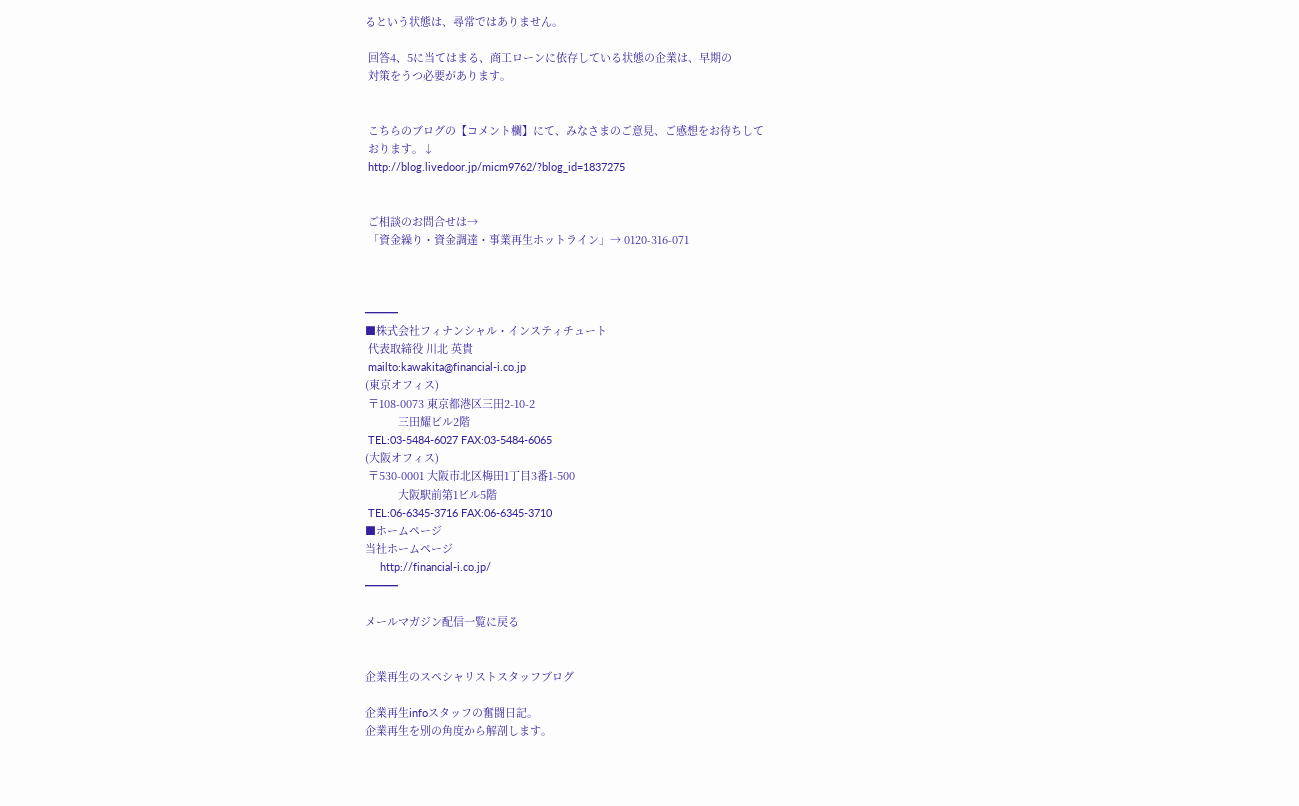るという状態は、尋常ではありません。

 回答4、5に当てはまる、商工ローンに依存している状態の企業は、早期の
 対策をうつ必要があります。


 こちらのブログの【コメント欄】にて、みなさまのご意見、ご感想をお待ちして
 おります。↓
 http://blog.livedoor.jp/micm9762/?blog_id=1837275


 ご相談のお問合せは→
 「資金繰り・資金調達・事業再生ホットライン」→ 0120-316-071



━━━
■株式会社フィナンシャル・インスティチュート
 代表取締役 川北 英貴
 mailto:kawakita@financial-i.co.jp
(東京オフィス)
 〒108-0073 東京都港区三田2-10-2
           三田耀ビル2階
 TEL:03-5484-6027 FAX:03-5484-6065
(大阪オフィス)
 〒530-0001 大阪市北区梅田1丁目3番1-500
           大阪駅前第1ビル5階
 TEL:06-6345-3716 FAX:06-6345-3710
■ホームページ
当社ホームページ
     http://financial-i.co.jp/
━━━

メールマガジン配信一覧に戻る


企業再生のスペシャリストスタッフブログ

企業再生infoスタッフの奮闘日記。
企業再生を別の角度から解剖します。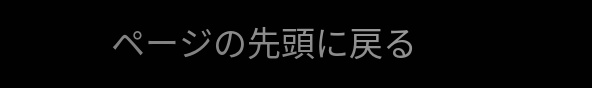ページの先頭に戻る